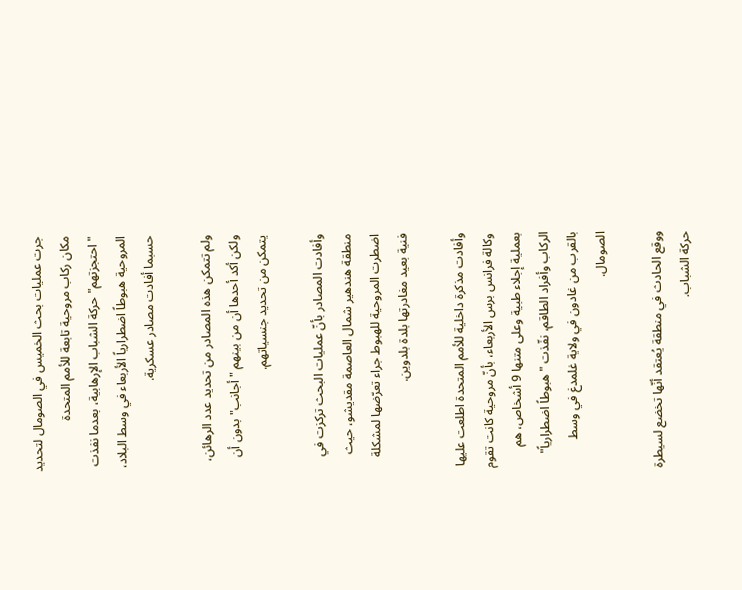جرت عمليات بحث الخميس في الصومال لتحديد مكان ركاب مروحية تابعة للأمم المتحدة "احتجزتهم" حركة الشباب الإرهابية، بعدما نفذت المروحية هبوطاً اضطرارياً الأربعاء في وسط البلاد، حسبما أفادت مصادر عسكرية.

ولم تتمكن هذه المصادر من تحديد عدد الرهائن، ولكن أكد أحدها أن من بينهم "أجانب" بدون أن يتمكن من تحديد جنسياتهم.

وأفادت المصادر بأنّ عمليات البحث تركزت في منطقة هندهير شمال العاصمة مقديشو، حيث اضطرت المروحية للهبوط جراء تعرّضها لمشكلة فنية بعيد مغادرتها بلدة بلدوين.

وأفادت مذكرة داخلية للأمم المتحدة اطلعت عليها وكالة فرانس برس الأربعاء، بأنّ مروحية كانت تقوم بعملية إجلاء طبية وعلى متنها 9 أشخاص، هم الركاب وأفراد الطاقم، نفّذت "هبوطاً اضطرارياً" بالقرب من غادون في ولاية غلمدغ في وسط الصومال.

ووقع الحادث في منطقة يُعتقد أنّها تخضع لسيطرة حركة الشباب.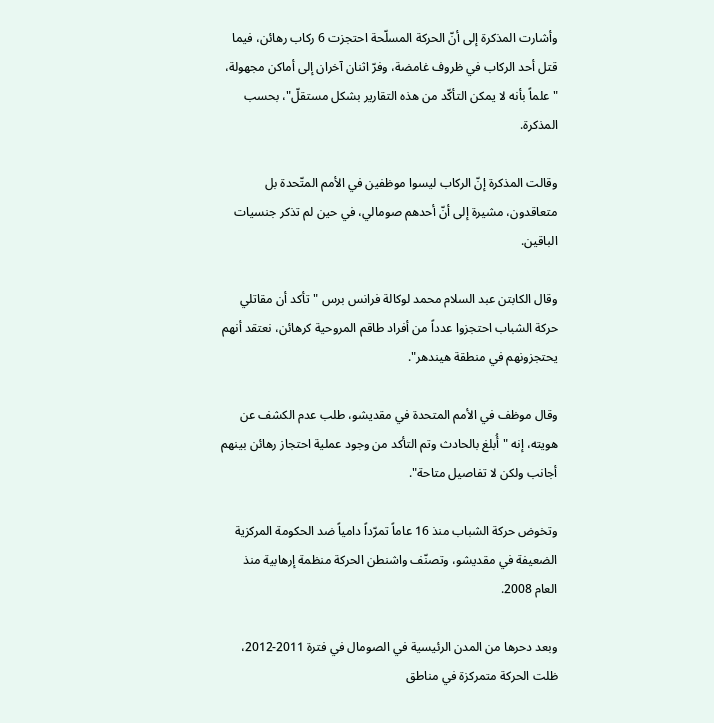وأشارت المذكرة إلى أنّ الحركة المسلّحة احتجزت 6 ركاب رهائن، فيما قتل أحد الركاب في ظروف غامضة، وفرّ اثنان آخران إلى أماكن مجهولة، "علماً بأنه لا يمكن التأكّد من هذه التقارير بشكل مستقلّ"، بحسب المذكرة.

وقالت المذكرة إنّ الركاب ليسوا موظفين في الأمم المتّحدة بل متعاقدون، مشيرة إلى أنّ أحدهم صومالي، في حين لم تذكر جنسيات الباقين.

وقال الكابتن عبد السلام محمد لوكالة فرانس برس "تأكد أن مقاتلي حركة الشباب احتجزوا عدداً من أفراد طاقم المروحية كرهائن، نعتقد أنهم يحتجزونهم في منطقة هيندهر".

وقال موظف في الأمم المتحدة في مقديشو، طلب عدم الكشف عن هويته، إنه "أُبلغ بالحادث وتم التأكد من وجود عملية احتجاز رهائن بينهم أجانب ولكن لا تفاصيل متاحة".

وتخوض حركة الشباب منذ 16 عاماً تمرّداً دامياً ضد الحكومة المركزية الضعيفة في مقديشو، وتصنّف واشنطن الحركة منظمة إرهابية منذ العام 2008.

وبعد دحرها من المدن الرئيسية في الصومال في فترة 2011-2012، ظلت الحركة متمركزة في مناطق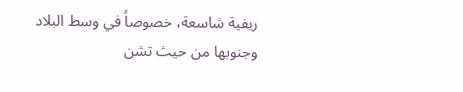ريفية شاسعة، خصوصاً في وسط البلاد وجنوبها من حيث تشن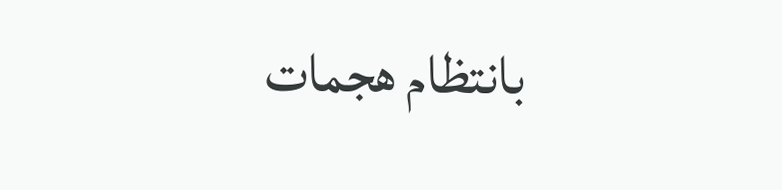بانتظام هجمات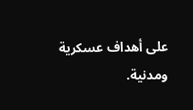على أهداف عسكرية ومدنية.